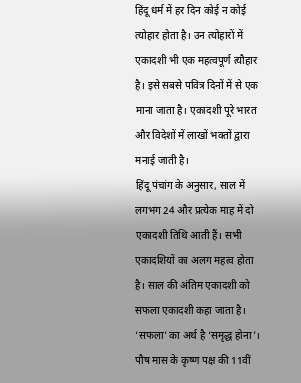हिंदू धर्म में हर दिन कोई न कोई त्योहार होता है। उन त्योहारों में एकादशी भी एक महत्वपूर्ण त्यौहार है। इसे सबसे पवित्र दिनों में से एक माना जाता है। एकादशी पूरे भारत और विदेशों में लाखों भक्तों द्वारा मनाई जाती है।
हिंदू पंचांग के अनुसार, साल में लगभग 24 और प्रत्येक माह में दो एकादशी तिथि आती हैं। सभी एकादशियों का अलग महत्व होता है। साल की अंतिम एकादशी को सफला एकादशी कहा जाता है। ‘सफला’ का अर्थ है ‘समृद्ध होना’।
पौष मास के कृष्ण पक्ष की 11वीं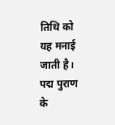तिथि को यह मनाई जाती है।
पद्म पुराण के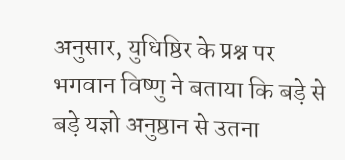अनुसार, युधिष्ठिर के प्रश्न पर भगवान विष्णु ने बताया कि बड़े से बड़े यज्ञो अनुष्ठान से उतना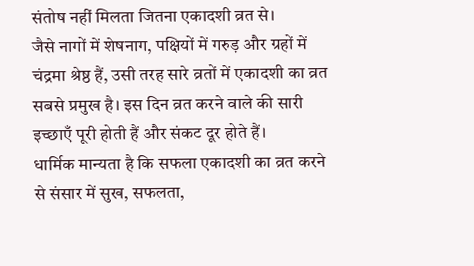संतोष नहीं मिलता जितना एकादशी व्रत से।
जैसे नागों में शेषनाग, पक्षियों में गरुड़ और ग्रहों में चंद्रमा श्रेष्ठ हैं, उसी तरह सारे व्रतों में एकादशी का व्रत सबसे प्रमुख है। इस दिन व्रत करने वाले की सारी इच्छाएँ पूरी होती हैं और संकट दूर होते हैं।
धार्मिक मान्यता है कि सफला एकादशी का व्रत करने से संसार में सुख, सफलता,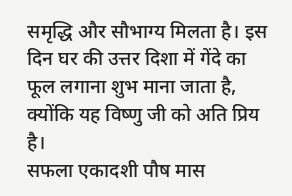समृद्धि और सौभाग्य मिलता है। इस दिन घर की उत्तर दिशा में गेंदे का फूल लगाना शुभ माना जाता है, क्योंकि यह विष्णु जी को अति प्रिय है।
सफला एकादशी पौष मास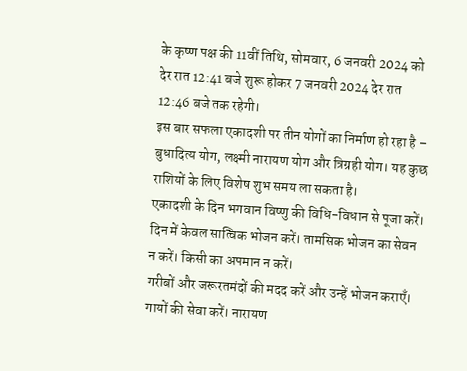के कृष्ण पक्ष की 11वीं तिथि, सोमवार, 6 जनवरी 2024 को देर रात 12:41 बजे शुरू होकर 7 जनवरी 2024 देर रात 12:46 बजे तक रहेगी।
इस बार सफला एकादशी पर तीन योगों का निर्माण हो रहा है – बुधादित्य योग, लक्ष्मी नारायण योग और त्रिग्रही योग। यह कुछ राशियों के लिए विशेष शुभ समय ला सकता है।
एकादशी के दिन भगवान विष्णु की विधि-विधान से पूजा करें। दिन में केवल सात्विक भोजन करें। तामसिक भोजन का सेवन न करें। किसी का अपमान न करें।
गरीबों और जरूरतमंदों की मदद करें और उन्हें भोजन कराएँ। गायों की सेवा करें। नारायण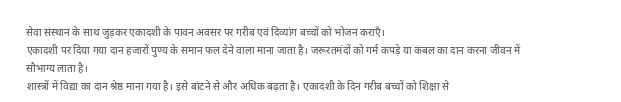सेवा संस्थान के साथ जुड़कर एकादशी के पावन अवसर पर गरीब एवं दिव्यांग बच्चों को भोजन कराएँ।
एकादशी पर दिया गया दान हजारों पुण्य के समान फल देने वाला माना जाता है। जरूरतमंदों को गर्म कपड़े या कंबल का दान करना जीवन में सौभाग्य लाता है।
शास्त्रों में विद्या का दान श्रेष्ठ माना गया है। इसे बांटने से और अधिक बढ़ता है। एकादशी के दिन गरीब बच्चों को शिक्षा से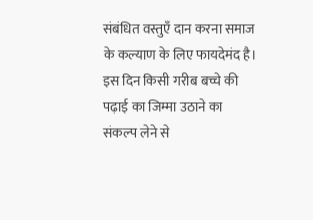संबंधित वस्तुएँ दान करना समाज के कल्याण के लिए फायदेमंद है।
इस दिन किसी गरीब बच्चे की पढ़ाई का जिम्मा उठाने का संकल्प लेने से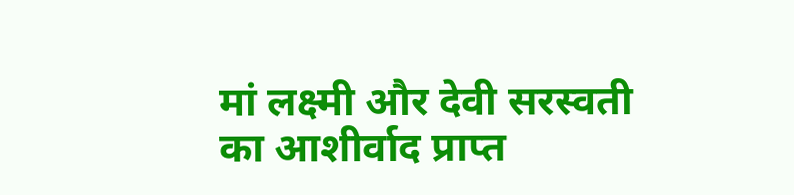मां लक्ष्मी और देवी सरस्वती का आशीर्वाद प्राप्त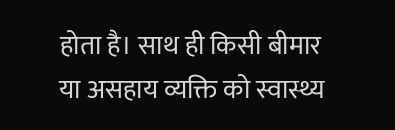होता है। साथ ही किसी बीमार या असहाय व्यक्ति को स्वास्थ्य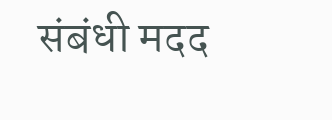संबंधी मदद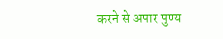करने से अपार पुण्य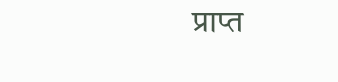प्राप्त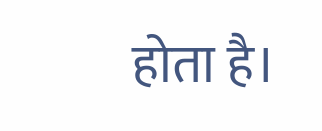होता है।